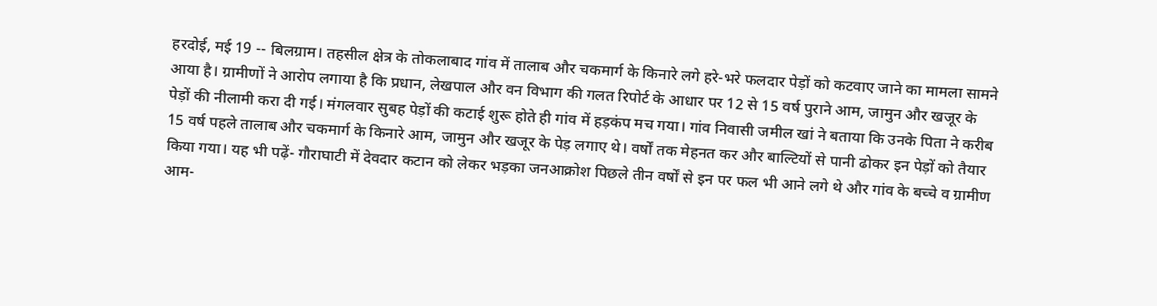हरदोई, मई 19 -- बिलग्राम। तहसील क्षेत्र के तोकलाबाद गांव में तालाब और चकमार्ग के किनारे लगे हरे-भरे फलदार पेड़ों को कटवाए जाने का मामला सामने आया है। ग्रामीणों ने आरोप लगाया है कि प्रधान, लेखपाल और वन विभाग की गलत रिपोर्ट के आधार पर 12 से 15 वर्ष पुराने आम, जामुन और खजूर के पेड़ों की नीलामी करा दी गई। मंगलवार सुबह पेड़ों की कटाई शुरू होते ही गांव में हड़कंप मच गया। गांव निवासी जमील खां ने बताया कि उनके पिता ने करीब 15 वर्ष पहले तालाब और चकमार्ग के किनारे आम, जामुन और खजूर के पेड़ लगाए थे। वर्षों तक मेहनत कर और बाल्टियों से पानी ढोकर इन पेड़ों को तैयार किया गया। यह भी पढ़ें- गौराघाटी में देवदार कटान को लेकर भड़का जनआक्रोश पिछले तीन वर्षों से इन पर फल भी आने लगे थे और गांव के बच्चे व ग्रामीण आम-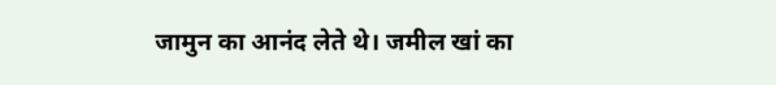जामुन का आनंद लेते थे। जमील खां का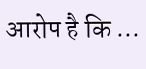आरोप है कि ...